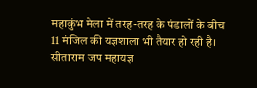महाकुंभ मेला में तरह-तरह के पंडालों के बीच 11 मंजिल की यज्ञशाला भी तैयार हो रही है। सीताराम जप महायज्ञ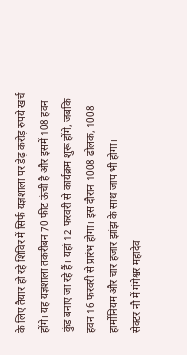के लिए तैयार हो रहे शिविर में सिर्फ यज्ञशाला पर डेढ़ करोड़ रुपये खर्च होंगे। यह यज्ञशाला तकरीबन 70 फीट ऊंची है और इसमें 108 हवन कुंड बनाए जा रहे हैं। यहां 12 फरवरी से कार्यक्रम शुरू होंगे, जबकि हवन 16 फरवरी से प्रारंभ होगा। इस दौरान 1008 ढोलक, 1008 हार्मोनियम और चार हजार झांझ के साथ जाप भी होगा।
सेक्टर नौ में गंगेश्वर महादेव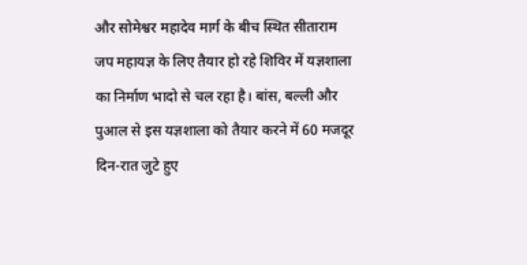और सोमेश्वर महादेव मार्ग के बीच स्थित सीताराम जप महायज्ञ के लिए तैयार हो रहे शिविर में यज्ञशाला का निर्माण भादो से चल रहा है। बांस, बल्ली और पुआल से इस यज्ञशाला को तैयार करने में 60 मजदूर दिन-रात जुटे हुए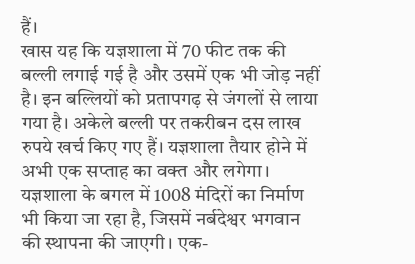हैं।
खास यह कि यज्ञशाला में 70 फीट तक की बल्ली लगाई गई है और उसमें एक भी जोड़ नहीं है। इन बल्लियों को प्रतापगढ़ से जंगलों से लाया गया है। अकेले बल्ली पर तकरीबन दस लाख रुपये खर्च किए गए हैं। यज्ञशाला तैयार होने में अभी एक सप्ताह का वक्त और लगेगा।
यज्ञशाला के बगल में 1008 मंदिरों का निर्माण भी किया जा रहा है, जिसमें नर्बदेश्वर भगवान की स्थापना की जाएगी। एक-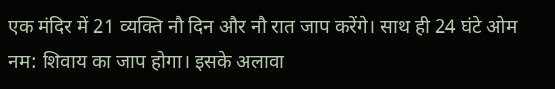एक मंदिर में 21 व्यक्ति नौ दिन और नौ रात जाप करेंगे। साथ ही 24 घंटे ओम नम: शिवाय का जाप होगा। इसके अलावा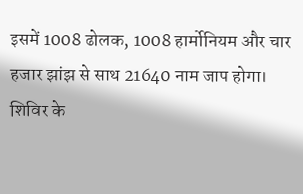इसमें 1008 ढोलक, 1008 हार्मोनियम और चार हजार झांझ से साथ 21640 नाम जाप होगा। शिविर के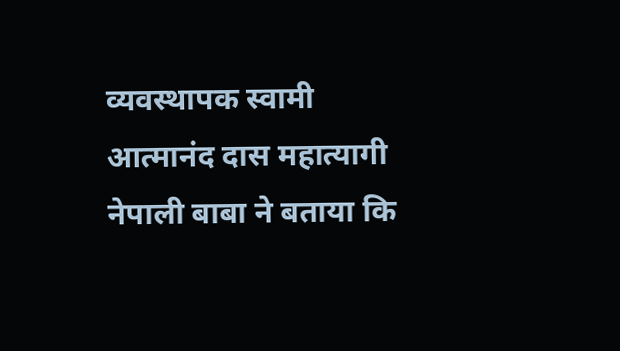व्यवस्थापक स्वामी आत्मानंद दास महात्यागी नेपाली बाबा ने बताया कि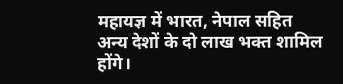महायज्ञ में भारत, नेपाल सहित अन्य देशों के दो लाख भक्त शामिल होंगे।